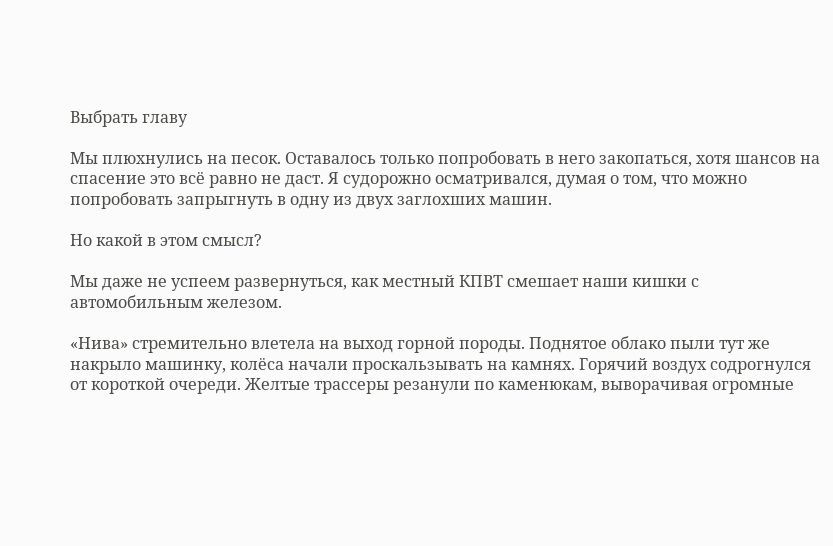Выбрать главу

Мы плюхнулись на песок. Оставалось только попробовать в него закопаться, хотя шансов на спасение это всё равно не даст. Я судорожно осматривался, думая о том, что можно попробовать запрыгнуть в одну из двух заглохших машин.

Но какой в этом смысл?

Мы даже не успеем развернуться, как местный КПВТ смешает наши кишки с автомобильным железом.

«Нива» стремительно влетела на выход горной породы. Поднятое облако пыли тут же накрыло машинку, колёса начали проскальзывать на камнях. Горячий воздух содрогнулся от короткой очереди. Желтые трассеры резанули по каменюкам, выворачивая огромные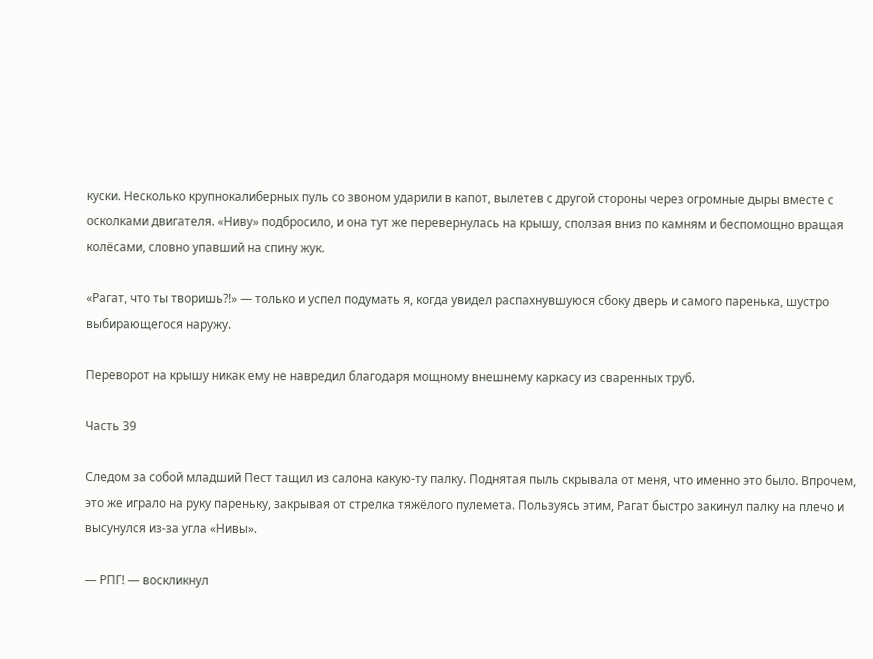куски. Несколько крупнокалиберных пуль со звоном ударили в капот, вылетев с другой стороны через огромные дыры вместе с осколками двигателя. «Ниву» подбросило, и она тут же перевернулась на крышу, сползая вниз по камням и беспомощно вращая колёсами, словно упавший на спину жук.

«Рагат, что ты творишь?!» — только и успел подумать я, когда увидел распахнувшуюся сбоку дверь и самого паренька, шустро выбирающегося наружу.

Переворот на крышу никак ему не навредил благодаря мощному внешнему каркасу из сваренных труб.

Часть 39

Следом за собой младший Пест тащил из салона какую-ту палку. Поднятая пыль скрывала от меня, что именно это было. Впрочем, это же играло на руку пареньку, закрывая от стрелка тяжёлого пулемета. Пользуясь этим, Рагат быстро закинул палку на плечо и высунулся из-за угла «Нивы».

— РПГ! — воскликнул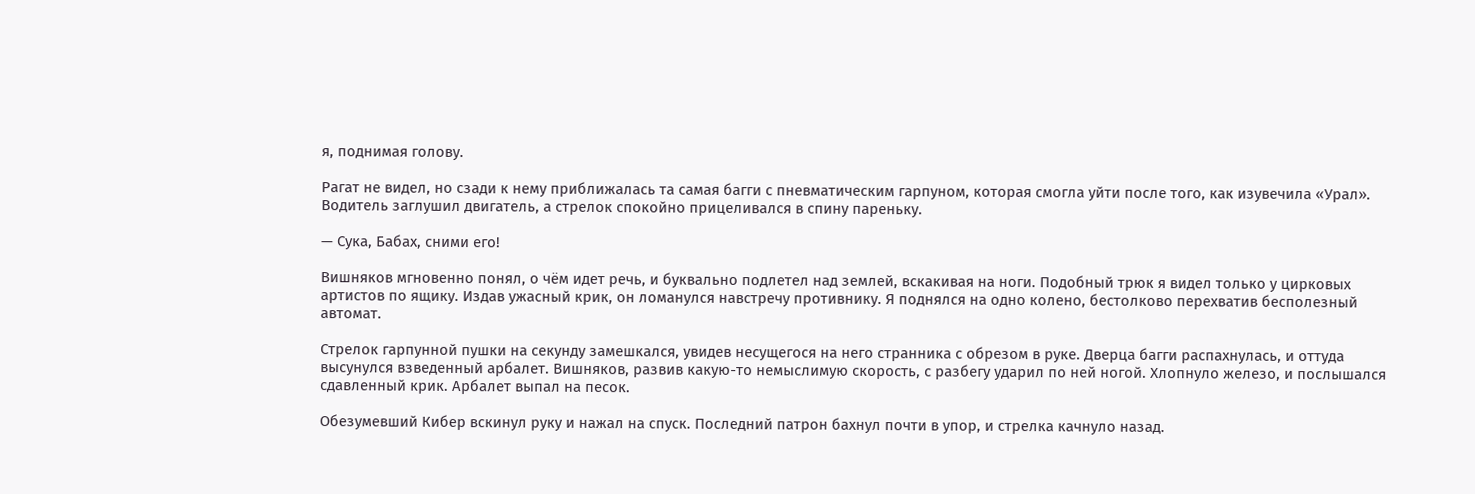я, поднимая голову.

Рагат не видел, но сзади к нему приближалась та самая багги с пневматическим гарпуном, которая смогла уйти после того, как изувечила «Урал». Водитель заглушил двигатель, а стрелок спокойно прицеливался в спину пареньку.

— Сука, Бабах, сними его!

Вишняков мгновенно понял, о чём идет речь, и буквально подлетел над землей, вскакивая на ноги. Подобный трюк я видел только у цирковых артистов по ящику. Издав ужасный крик, он ломанулся навстречу противнику. Я поднялся на одно колено, бестолково перехватив бесполезный автомат.

Стрелок гарпунной пушки на секунду замешкался, увидев несущегося на него странника с обрезом в руке. Дверца багги распахнулась, и оттуда высунулся взведенный арбалет. Вишняков, развив какую-то немыслимую скорость, с разбегу ударил по ней ногой. Хлопнуло железо, и послышался сдавленный крик. Арбалет выпал на песок.

Обезумевший Кибер вскинул руку и нажал на спуск. Последний патрон бахнул почти в упор, и стрелка качнуло назад.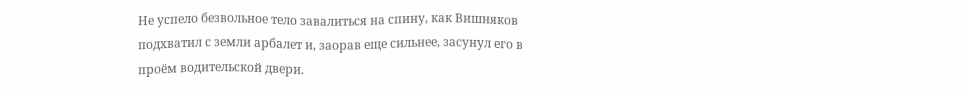Не успело безвольное тело завалиться на спину, как Вишняков подхватил с земли арбалет и, заорав еще сильнее, засунул его в проём водительской двери.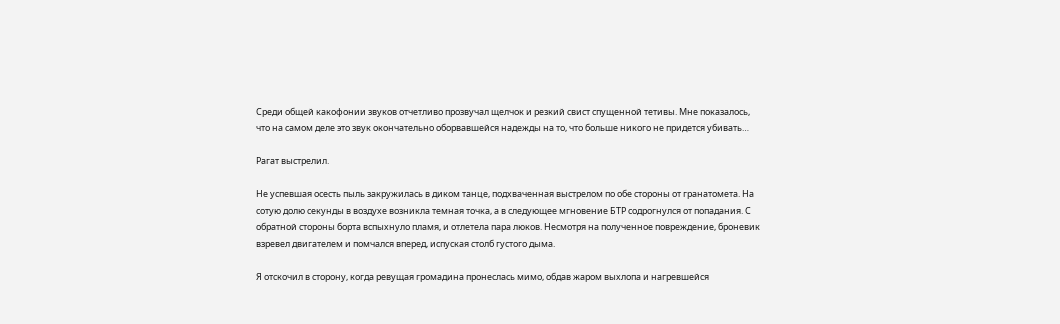Среди общей какофонии звуков отчетливо прозвучал щелчок и резкий свист спущенной тетивы. Мне показалось, что на самом деле это звук окончательно оборвавшейся надежды на то, что больше никого не придется убивать…

Рагат выстрелил.

Не успевшая осесть пыль закружилась в диком танце, подхваченная выстрелом по обе стороны от гранатомета. На сотую долю секунды в воздухе возникла темная точка, а в следующее мгновение БТР содрогнулся от попадания. С обратной стороны борта вспыхнуло пламя, и отлетела пара люков. Несмотря на полученное повреждение, броневик взревел двигателем и помчался вперед, испуская столб густого дыма.

Я отскочил в сторону, когда ревущая громадина пронеслась мимо, обдав жаром выхлопа и нагревшейся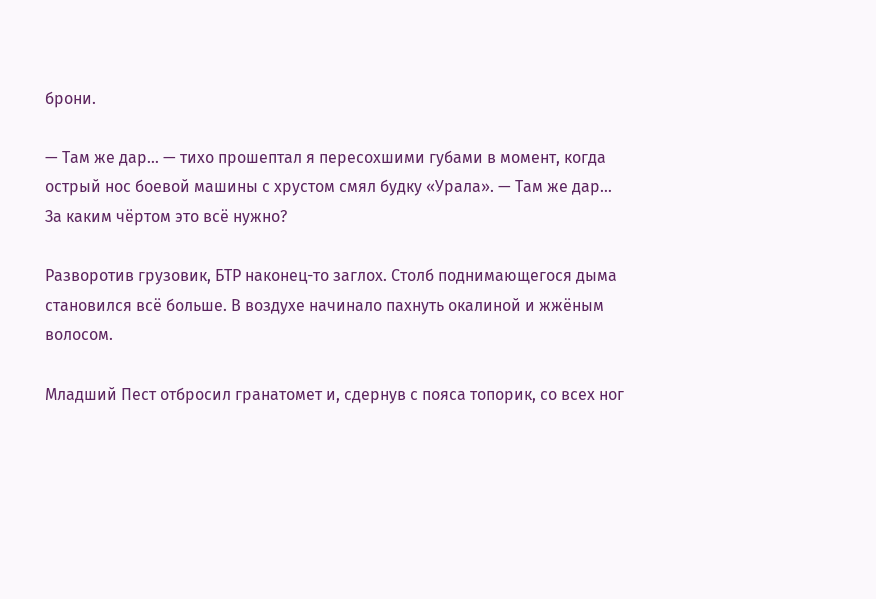брони.

— Там же дар… — тихо прошептал я пересохшими губами в момент, когда острый нос боевой машины с хрустом смял будку «Урала». — Там же дар… За каким чёртом это всё нужно?

Разворотив грузовик, БТР наконец-то заглох. Столб поднимающегося дыма становился всё больше. В воздухе начинало пахнуть окалиной и жжёным волосом.

Младший Пест отбросил гранатомет и, сдернув с пояса топорик, со всех ног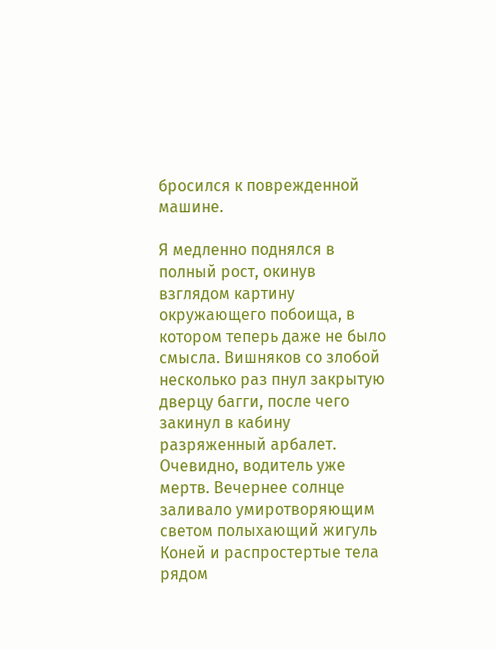бросился к поврежденной машине.

Я медленно поднялся в полный рост, окинув взглядом картину окружающего побоища, в котором теперь даже не было смысла. Вишняков со злобой несколько раз пнул закрытую дверцу багги, после чего закинул в кабину разряженный арбалет. Очевидно, водитель уже мертв. Вечернее солнце заливало умиротворяющим светом полыхающий жигуль Коней и распростертые тела рядом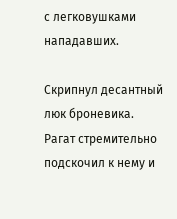с легковушками нападавших.

Скрипнул десантный люк броневика. Рагат стремительно подскочил к нему и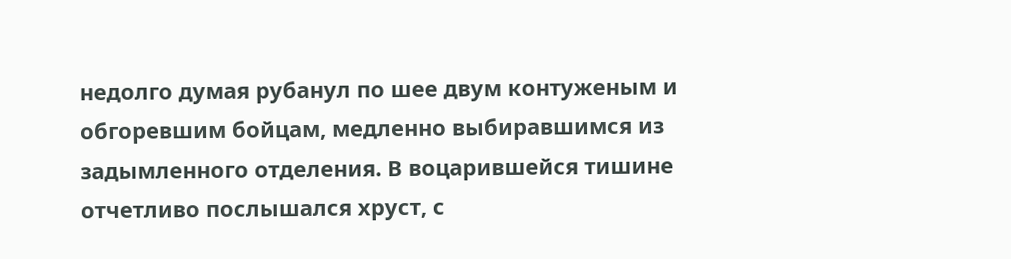недолго думая рубанул по шее двум контуженым и обгоревшим бойцам, медленно выбиравшимся из задымленного отделения. В воцарившейся тишине отчетливо послышался хруст, с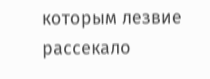которым лезвие рассекало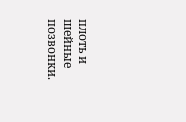плоть и шейные позвонки.